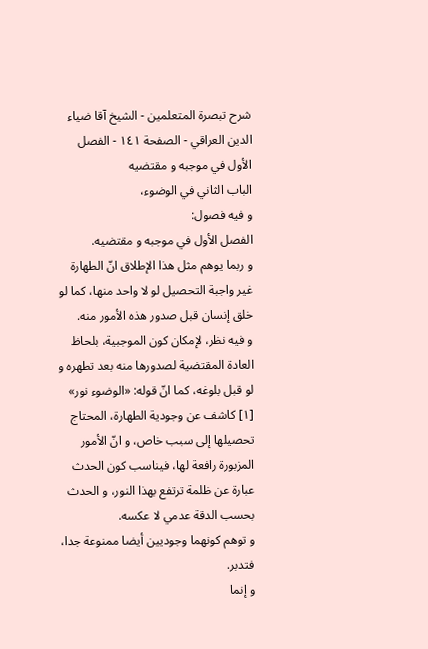شرح تبصرة المتعلمين - الشيخ آقا ضياء الدين العراقي - الصفحة ١٤١ - الفصل الأول في موجبه و مقتضيه
الباب الثاني في الوضوء،
و فيه فصول:
الفصل الأول في موجبه و مقتضيه.
و ربما يوهم مثل هذا الإطلاق انّ الطهارة غير واجبة التحصيل لو لا واحد منها، كما لو خلق إنسان قبل صدور هذه الأمور منه.
و فيه نظر، لإمكان كون الموجبية، بلحاظ العادة المقتضية لصدورها منه بعد تطهره و لو قبل بلوغه، كما انّ قوله: «الوضوء نور» [١] كاشف عن وجودية الطهارة، المحتاج تحصيلها إلى سبب خاص، و انّ الأمور المزبورة رافعة لها، فيناسب كون الحدث عبارة عن ظلمة ترتفع بهذا النور، و الحدث بحسب الدقة عدمي لا عكسه.
و توهم كونهما وجوديين أيضا ممنوعة جدا، فتدبر.
و إنما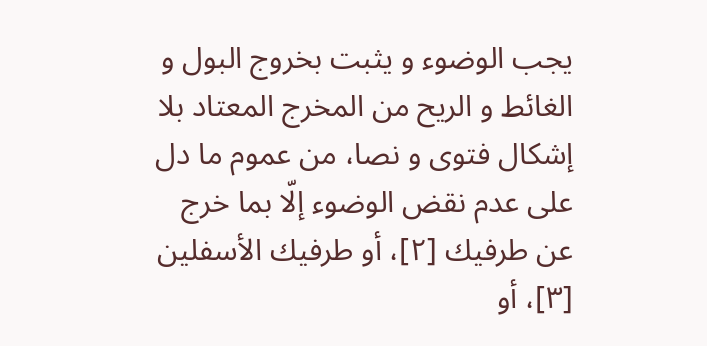يجب الوضوء و يثبت بخروج البول و الغائط و الريح من المخرج المعتاد بلا إشكال فتوى و نصا، من عموم ما دل على عدم نقض الوضوء إلّا بما خرج عن طرفيك [٢]، أو طرفيك الأسفلين [٣]، أو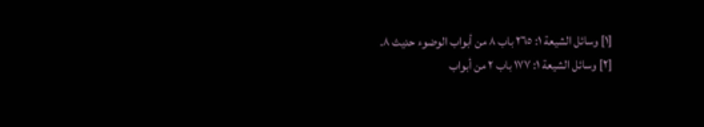[١] وسائل الشيعة ١: ٢٦٥ باب ٨ من أبواب الوضوء حديث ٨.
[٢] وسائل الشيعة ١: ١٧٧ باب ٢ من أبواب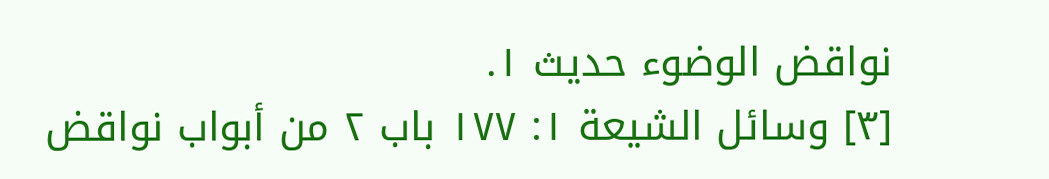نواقض الوضوء حديث ١.
[٣] وسائل الشيعة ١: ١٧٧ باب ٢ من أبواب نواقض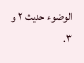الوضوء حديث ٢ و ٣.